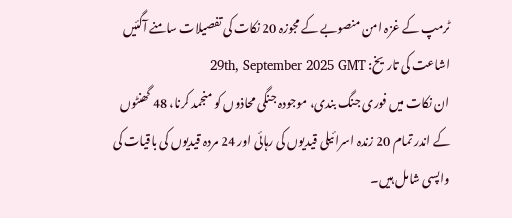ٹرمپ کے غزہ امن منصوبے کے مجوزہ 20 نکات کی تفصیلات سامنے آگئیں
اشاعت کی تاریخ: 29th, September 2025 GMT
ان نکات میں فوری جنگ بندی، موجودہ جنگی محاذوں کو منجمد کرنا، 48 گھنٹوں کے اندر تمام 20 زندہ اسرائیلی قیدیوں کی رہائی اور 24 مردہ قیدیوں کی باقیات کی واپسی شامل ہیں۔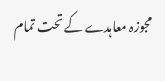مجوزہ معاہدے کے تحت تمام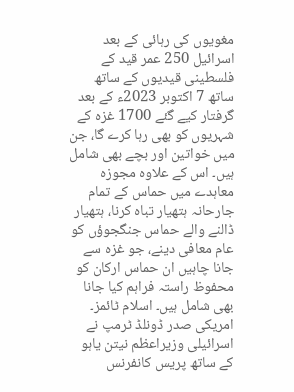مغویوں کی رہائی کے بعد اسرائیل 250 عمر قید کے فلسطینی قیدیوں کے ساتھ ساتھ 7 اکتوبر 2023ء کے بعد گرفتار کیے گئے 1700 غزہ کے شہریوں کو بھی رہا کرے گا، جن میں خواتین اور بچے بھی شامل ہیں۔ اس کے علاوہ مجوزہ معاہدے میں حماس کے تمام جارحانہ ہتھیار تباہ کرنا، ہتھیار ڈالنے والے حماس جنگجوؤں کو عام معافی دینے، جو غزہ سے جانا چاہیں ان حماس ارکان کو محفوظ راستہ فراہم کیا جانا بھی شامل ہیں۔ اسلام ٹائمز۔ امریکی صدر ڈونلڈ ٹرمپ نے اسرائیلی وزیراعظم نیتن یاہو کے ساتھ پریس کانفرنس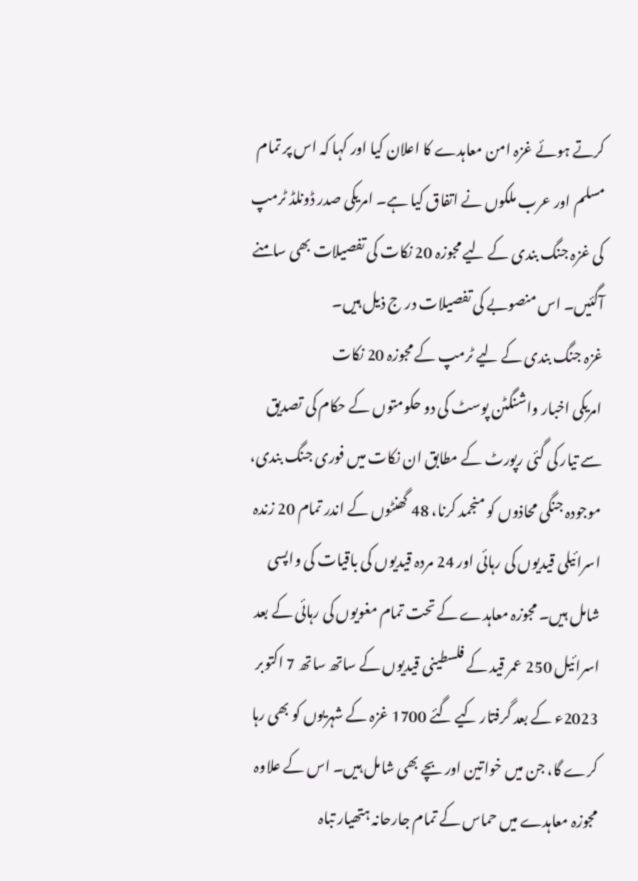کرتے ہوئے غزہ امن معاہدے کا اعلان کیا اور کہا کہ اس پر تمام مسلم اور عرب ملکوں نے اتفاق کیا ہے۔ امریکی صدر ڈونلڈ ٹرمپ کی غزہ جنگ بندی کے لیے مجوزہ 20 نکات کی تفصیلات بھی سامنے آگئیں۔ اس منصوبے کی تفصیلات در ج ذیل ہیں۔
غزہ جنگ بندی کے لیے ٹرمپ کے مجوزہ 20 نکات
امریکی اخبار واشنگٹن پوسٹ کی دو حکومتوں کے حکام کی تصدیق سے تیار کی گئی رپورٹ کے مطابق ان نکات میں فوری جنگ بندی، موجودہ جنگی محاذوں کو منجمد کرنا، 48 گھنٹوں کے اندر تمام 20 زندہ اسرائیلی قیدیوں کی رہائی اور 24 مردہ قیدیوں کی باقیات کی واپسی شامل ہیں۔ مجوزہ معاہدے کے تحت تمام مغویوں کی رہائی کے بعد اسرائیل 250 عمر قید کے فلسطینی قیدیوں کے ساتھ ساتھ 7 اکتوبر 2023ء کے بعد گرفتار کیے گئے 1700 غزہ کے شہریوں کو بھی رہا کرے گا، جن میں خواتین اور بچے بھی شامل ہیں۔ اس کے علاوہ مجوزہ معاہدے میں حماس کے تمام جارحانہ ہتھیار تباہ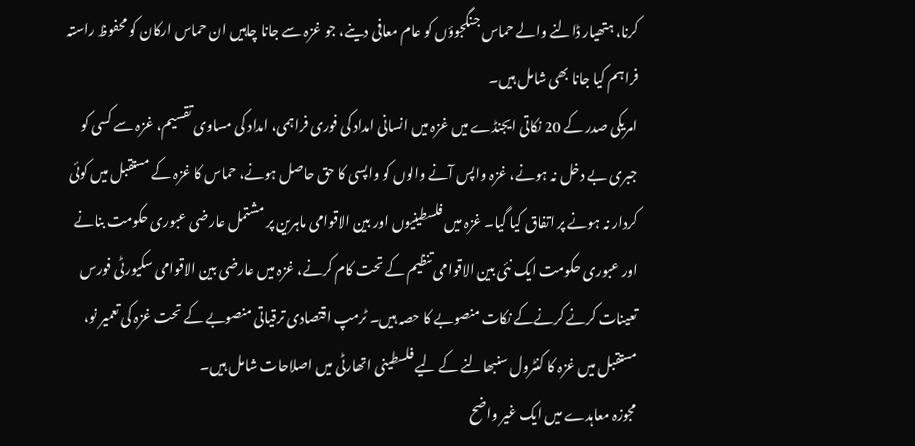کرنا، ہتھیار ڈالنے والے حماس جنگجوؤں کو عام معافی دینے، جو غزہ سے جانا چاہیں ان حماس ارکان کو محفوظ راستہ فراہم کیا جانا بھی شامل ہیں۔
امریکی صدر کے 20 نکاتی ایجنڈے میں غزہ میں انسانی امداد کی فوری فراہمی، امداد کی مساوی تقسیم، غزہ سے کسی کو جبری بے دخل نہ ہونے، غزہ واپس آنے والوں کو واپسی کا حق حاصل ہونے، حماس کا غزہ کے مستقبل میں کوئی کردار نہ ہونے پر اتفاق کیا گیا۔ غزہ میں فلسطینیوں اور بین الاقوامی ماہرین پر مشتمل عارضی عبوری حکومت بنانے اور عبوری حکومت ایک نئی بین الاقوامی تنظیم کے تحت کام کرنے، غزہ میں عارضی بین الاقوامی سکیورٹی فورس تعینات کرنے کرنےکے نکات منصوبے کا حصہ ہیں۔ ٹرمپ اقتصادی ترقیاتی منصوبے کے تحت غزہ کی تعمیر نو، مستقبل میں غزہ کا کنٹرول سنبھالنے کے لیے فلسطینی اتھارٹی میں اصلاحات شامل ہیں۔
مجوزہ معاہدے میں ایک غیر واضح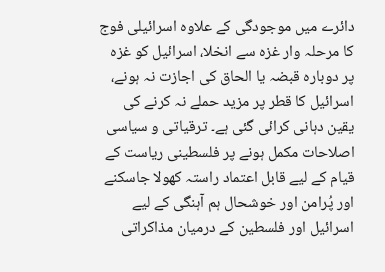دائرے میں موجودگی کے علاوہ اسرائیلی فوج کا مرحلہ وار غزہ سے انخلا، اسرائیل کو غزہ پر دوبارہ قبضہ یا الحاق کی اجازت نہ ہونے، اسرائیل کا قطر پر مزید حملے نہ کرنے کی یقین دہانی کرائی گئی ہے۔ ترقیاتی و سیاسی اصلاحات مکمل ہونے پر فلسطینی ریاست کے قیام کے لیے قابل اعتماد راستہ کھولا جاسکنے اور پُرامن اور خوشحال ہم آہنگی کے لیے اسرائیل اور فلسطین کے درمیان مذاکراتی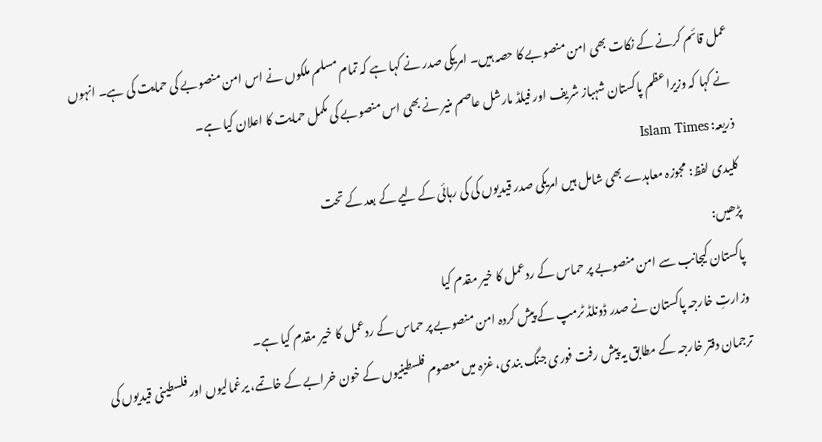عمل قائم کرنے کے نکات بھی امن منصوبے کا حصہ ہیں۔ امریکی صدر نے کہا ہے کہ تمام مسلم ملکوں نے اس امن منصوبے کی حمایت کی ہے۔ انہوں نے کہا کہ وزیراعظم پاکستان شہباز شریف اور فیلڈ مارشل عاصم منیر نے بھی اس منصوبے کی مکمل حمایت کا اعلان کیا ہے۔
ذریعہ: Islam Times
کلیدی لفظ: مجوزہ معاہدے بھی شامل ہیں امریکی صدر قیدیوں کی کی رہائی کے لیے کے بعد کے تحت
پڑھیں:
پاکستان کیجانب سے امن منصوبے پر حماس کے ردعمل کا خیر مقدم کیا
وزارتِ خارجہ پاکستان نے صدر ڈونلڈ ٹرمپ کے پیش کردہ امن منصوبے پر حماس کے ردعمل کا خیر مقدم کیا ہے۔
ترجمان دفتر خارجہ کے مطابق یہ پیش رفت فوری جنگ بندی، غزہ میں معصوم فلسطینیوں کے خون خرابے کے خاتمے، یرغمالیوں اور فلسطینی قیدیوں کی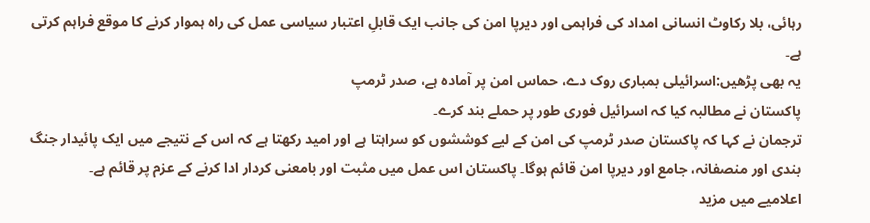رہائی، بلا رکاوٹ انسانی امداد کی فراہمی اور دیرپا امن کی جانب ایک قابلِ اعتبار سیاسی عمل کی راہ ہموار کرنے کا موقع فراہم کرتی ہے۔
یہ بھی پڑھیں:اسرائیلی بمباری روک دے، حماس امن پر آمادہ ہے، صدر ٹرمپ
پاکستان نے مطالبہ کیا کہ اسرائیل فوری طور پر حملے بند کرے۔
ترجمان نے کہا کہ پاکستان صدر ٹرمپ کی امن کے لیے کوششوں کو سراہتا ہے اور امید رکھتا ہے کہ اس کے نتیجے میں ایک پائیدار جنگ بندی اور منصفانہ، جامع اور دیرپا امن قائم ہوگا۔ پاکستان اس عمل میں مثبت اور بامعنی کردار ادا کرنے کے عزم پر قائم ہے۔
اعلامیے میں مزید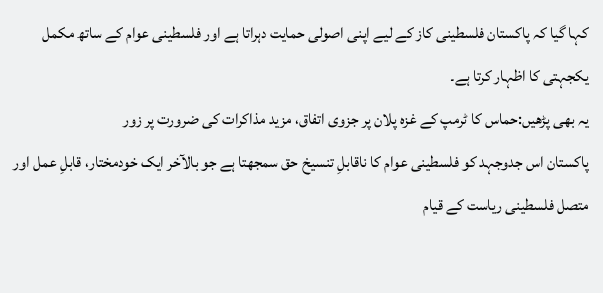کہا گیا کہ پاکستان فلسطینی کاز کے لیے اپنی اصولی حمایت دہراتا ہے اور فلسطینی عوام کے ساتھ مکمل یکجہتی کا اظہار کرتا ہے۔
یہ بھی پڑھیں:حماس کا ٹرمپ کے غزہ پلان پر جزوی اتفاق، مزید مذاکرات کی ضرورت پر زور
پاکستان اس جدوجہد کو فلسطینی عوام کا ناقابلِ تنسیخ حق سمجھتا ہے جو بالآخر ایک خودمختار، قابلِ عمل اور متصل فلسطینی ریاست کے قیام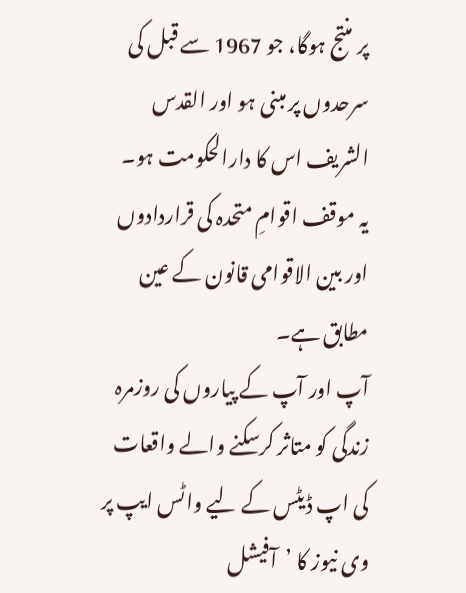پر منتج ہوگا، جو 1967 سے قبل کی سرحدوں پر مبنی ہو اور القدس الشریف اس کا دارالحکومت ہو۔
یہ موقف اقوامِ متحدہ کی قراردادوں اور بین الاقوامی قانون کے عین مطابق ہے۔
آپ اور آپ کے پیاروں کی روزمرہ زندگی کو متاثر کرسکنے والے واقعات کی اپ ڈیٹس کے لیے واٹس ایپ پر وی نیوز کا ’آفیشل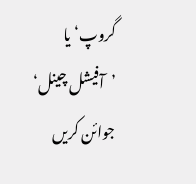گروپ‘ یا ’آفیشل چینل‘ جوائن کریں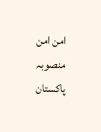امن امن منصوبہ پاکستان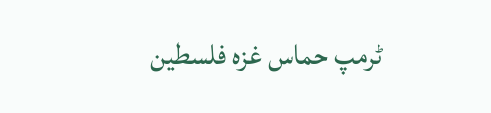ٹرمپ حماس غزہ فلسطین